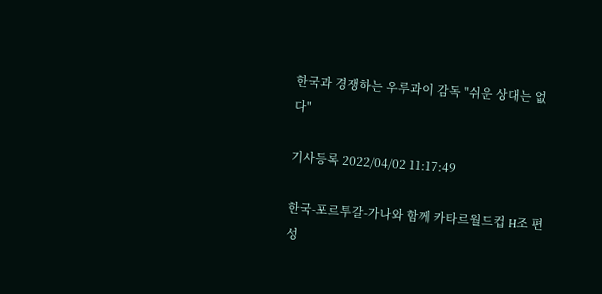한국과 경쟁하는 우루과이 감독 "쉬운 상대는 없다"

기사등록 2022/04/02 11:17:49

한국-포르투갈-가나와 함께 카타르월드컵 H조 편성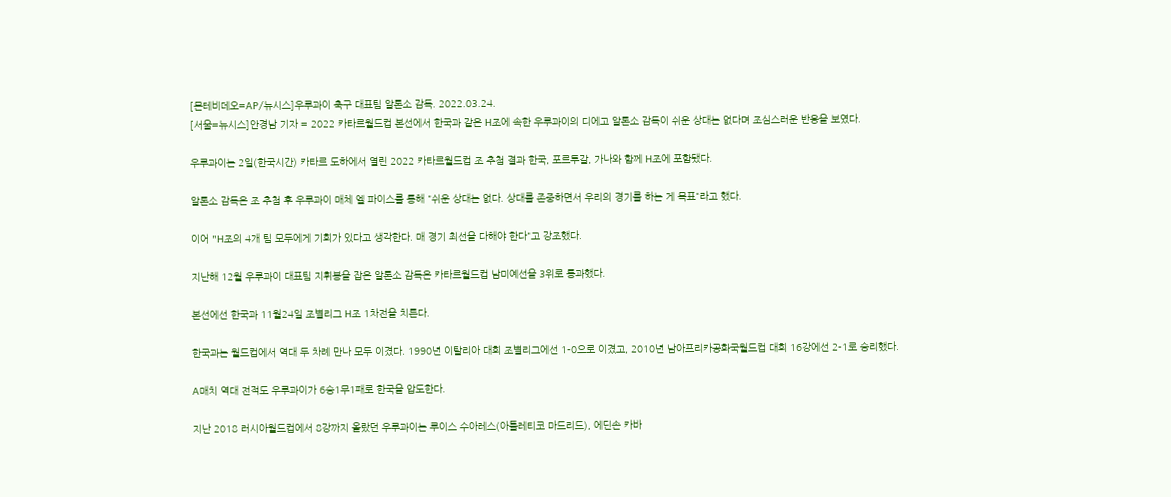[몬테비데오=AP/뉴시스]우루과이 축구 대표팀 알론소 감독. 2022.03.24.
[서울=뉴시스]안경남 기자 = 2022 카타르월드컵 본선에서 한국과 같은 H조에 속한 우루과이의 디에고 알론소 감독이 쉬운 상대는 없다며 조심스러운 반응을 보였다.

우루과이는 2일(한국시간) 카타르 도하에서 열린 2022 카타르월드컵 조 추첨 결과 한국, 포르투갈, 가나와 함께 H조에 포함됐다.

알론소 감독은 조 추첨 후 우루과이 매체 엘 파이스를 통해 "쉬운 상대는 없다. 상대를 존중하면서 우리의 경기를 하는 게 목표"라고 했다.

이어 "H조의 4개 팀 모두에게 기회가 있다고 생각한다. 매 경기 최선을 다해야 한다"고 강조했다.

지난해 12월 우루과이 대표팀 지휘봉을 잡은 알론소 감독은 카타르월드컵 남미예선을 3위로 통과했다.

본선에선 한국과 11월24일 조별리그 H조 1차전을 치른다.

한국과는 월드컵에서 역대 두 차례 만나 모두 이겼다. 1990년 이탈리아 대회 조별리그에선 1-0으로 이겼고, 2010년 남아프리카공화국월드컵 대회 16강에선 2-1로 승리했다.

A매치 역대 전적도 우루과이가 6승1무1패로 한국을 압도한다.

지난 2018 러시아월드컵에서 8강까지 올랐던 우루과이는 루이스 수아레스(아틀레티코 마드리드), 에딘손 카바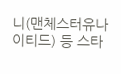니(맨체스터유나이티드) 등 스타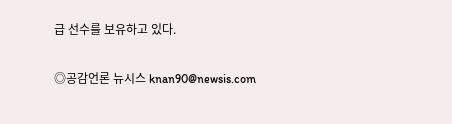급 선수를 보유하고 있다.


◎공감언론 뉴시스 knan90@newsis.com